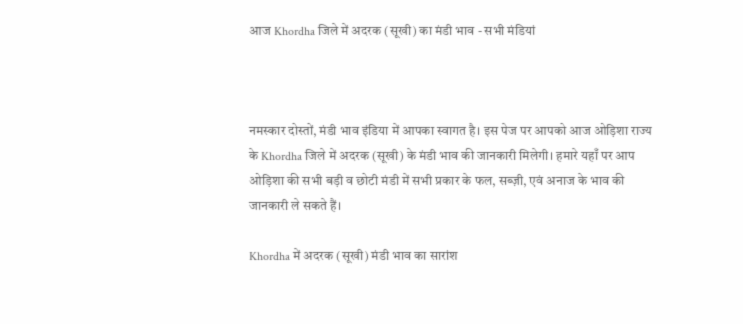आज Khordha जिले में अदरक (सूखी) का मंडी भाव - सभी मंडियां



नमस्कार दोस्तों, मंडी भाव इंडिया में आपका स्वागत है। इस पेज पर आपको आज ओड़िशा राज्य के Khordha जिले में अदरक (सूखी) के मंडी भाव की जानकारी मिलेगी। हमारे यहाँ पर आप ओड़िशा की सभी बड़ी व छोटी मंडी में सभी प्रकार के फल, सब्ज़ी, एवं अनाज के भाव की जानकारी ले सकते हैं।

Khordha में अदरक (सूखी) मंडी भाव का सारांश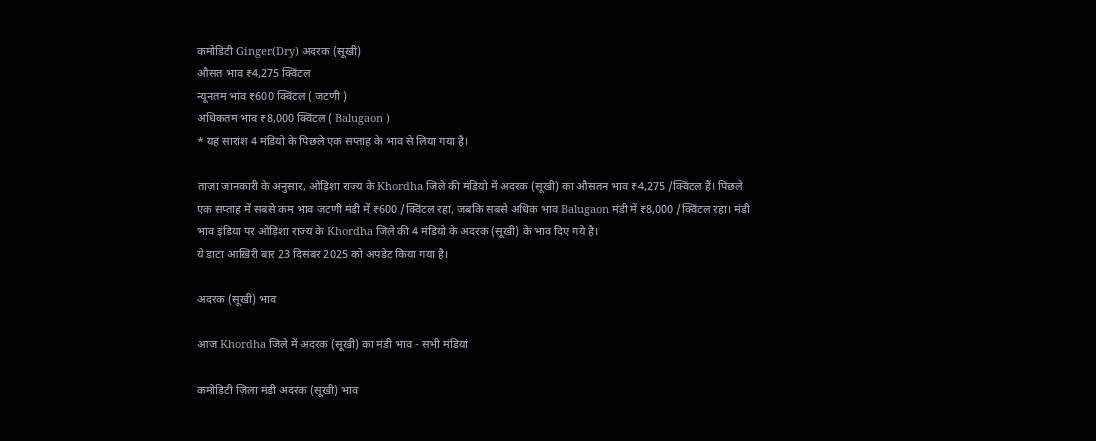कमोडिटी Ginger(Dry) अदरक (सूखी)
औसत भाव ₹4,275 क्विंटल
न्यूनतम भाव ₹600 क्विंटल ( जटणी )
अधिकतम भाव ₹8,000 क्विंटल ( Balugaon )
* यह सारांश 4 मंडियो के पिछले एक सप्ताह के भाव से लिया गया है।

ताज़ा जानकारी के अनुसार, ओड़िशा राज्य के Khordha जिले की मंडियो में अदरक (सूखी) का औसतन भाव ₹4,275 /क्विंटल हैं। पिछले एक सप्ताह में सबसे कम भाव जटणी मंडी में ₹600 /क्विंटल रहा, जबकि सबसे अधिक भाव Balugaon मंडी में ₹8,000 /क्विंटल रहा। मंडी भाव इंडिया पर ओड़िशा राज्य के Khordha जिले की 4 मंडियो के अदरक (सूखी) के भाव दिए गये है।
ये डाटा आख़िरी बार 23 दिसंबर 2025 को अपडेट किया गया है।

अदरक (सूखी) भाव

आज Khordha जिले में अदरक (सूखी) का मंडी भाव - सभी मंडियां

कमोडिटी ज़िला मंडी अदरक (सूखी) भाव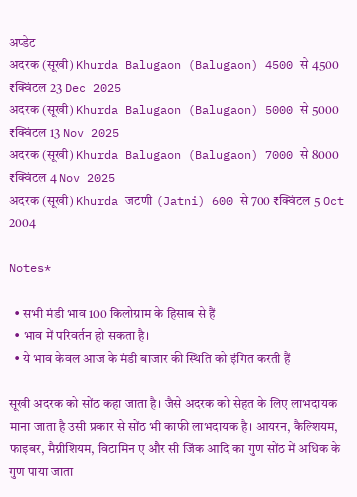अप्डेट
अदरक (सूखी) Khurda Balugaon (Balugaon) 4500 से 4500 ₹क्विंटल 23 Dec 2025
अदरक (सूखी) Khurda Balugaon (Balugaon) 5000 से 5000 ₹क्विंटल 13 Nov 2025
अदरक (सूखी) Khurda Balugaon (Balugaon) 7000 से 8000 ₹क्विंटल 4 Nov 2025
अदरक (सूखी) Khurda जटणी (Jatni) 600 से 700 ₹क्विंटल 5 Oct 2004

Notes*

  • सभी मंडी भाव 100 किलोग्राम के हिसाब से हैं
  • भाव में परिवर्तन हो सकता है।
  • ये भाव केवल आज के मंडी बाजार की स्थिति को इंगित करती हैं

सूखी अदरक को सोंठ कहा जाता है। जैसे अदरक को सेहत के लिए लाभदायक माना जाता है उसी प्रकार से सोंठ भी काफी लाभदायक है। आयरन, कैल्शियम, फाइबर, मैग्नीशियम, विटामिन ए और सी जिंक आदि का गुण सोंठ में अधिक के गुण पाया जाता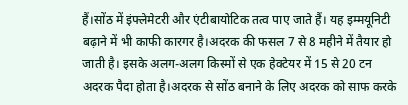हैं।सोंठ में इंफ्लेमेटरी और एंटीबायोटिक तत्व पाए जाते हैं। यह इम्मयूनिटी बढ़ाने में भी काफी कारगर है।अदरक की फसल 7 से 8 महीने में तैयार हो जाती है। इसके अलग-अलग किस्मों से एक हेक्टेयर में 15 से 20 टन अदरक पैदा होता है।अदरक से सोंठ बनाने के लिए अदरक को साफ करके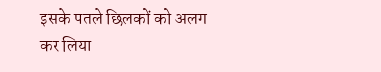इसके पतले छिलकों को अलग कर लिया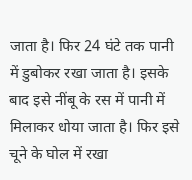जाता है। फिर 24 घंटे तक पानी में डुबोकर रखा जाता है। इसके बाद इसे नींबू के रस में पानी में मिलाकर धोया जाता है। फिर इसे चूने के घोल में रखा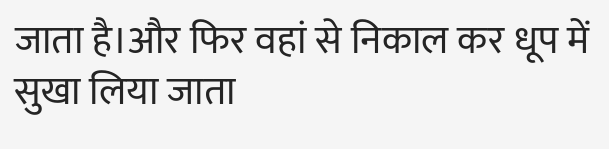जाता है।और फिर वहां से निकाल कर धूप में सुखा लिया जाता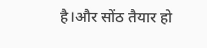है।और सोंठ तैयार हो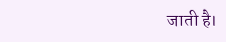जाती है।